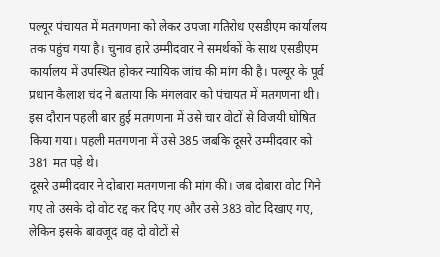पल्यूर पंचायत में मतगणना को लेकर उपजा गतिरोध एसडीएम कार्यालय तक पहुंच गया है। चुनाव हारे उम्मीदवार ने समर्थकों के साथ एसडीएम कार्यालय में उपस्थित होकर न्यायिक जांच की मांग की है। पल्यूर के पूर्व प्रधान कैलाश चंद ने बताया कि मंगलवार को पंचायत में मतगणना थी। इस दौरान पहली बार हुई मतगणना में उसे चार वोटों से विजयी घोषित किया गया। पहली मतगणना में उसे 385 जबकि दूसरे उम्मीदवार को 381 मत पड़े थे।
दूसरे उम्मीदवार ने दोबारा मतगणना की मांग की। जब दोबारा वोट गिने गए तो उसके दो वोट रद्द कर दिए गए और उसे 383 वोट दिखाए गए, लेकिन इसके बावजूद वह दो वोटों से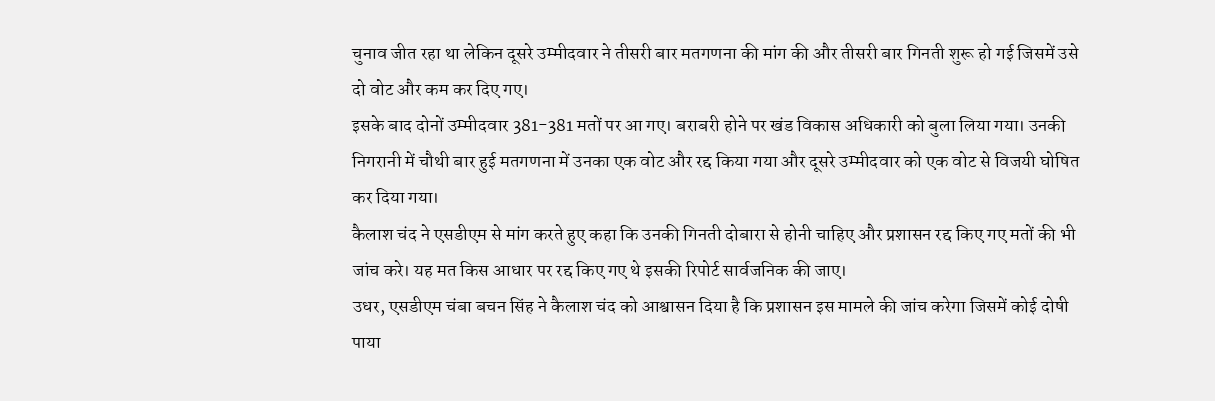चुनाव जीत रहा था लेकिन दूसरे उम्मीदवार ने तीसरी बार मतगणना की मांग की और तीसरी बार गिनती शुरू हो गई जिसमें उसे दो वोट और कम कर दिए गए।
इसके बाद दोनों उम्मीदवार 381-381 मतों पर आ गए। बराबरी होने पर खंड विकास अधिकारी को बुला लिया गया। उनकी निगरानी में चौथी बार हुई मतगणना में उनका एक वोट और रद्द किया गया और दूसरे उम्मीदवार को एक वोट से विजयी घोषित कर दिया गया।
कैलाश चंद ने एसडीएम से मांग करते हुए कहा कि उनकी गिनती दोबारा से होनी चाहिए और प्रशासन रद्द किए गए मतों की भी जांच करे। यह मत किस आधार पर रद्द किए गए थे इसकी रिपोर्ट सार्वजनिक की जाए।
उधर, एसडीएम चंबा बचन सिंह ने कैलाश चंद को आश्वासन दिया है कि प्रशासन इस मामले की जांच करेगा जिसमें कोई दोषी पाया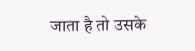जाता है तो उसके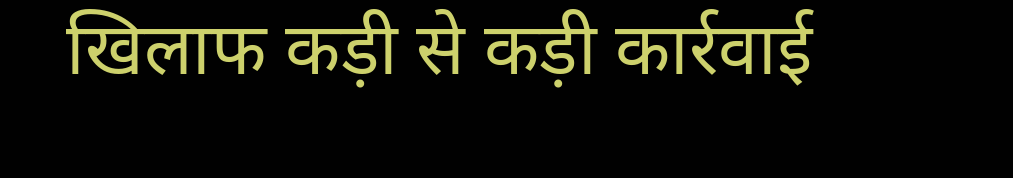खिलाफ कड़ी से कड़ी कार्रवाई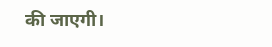की जाएगी।